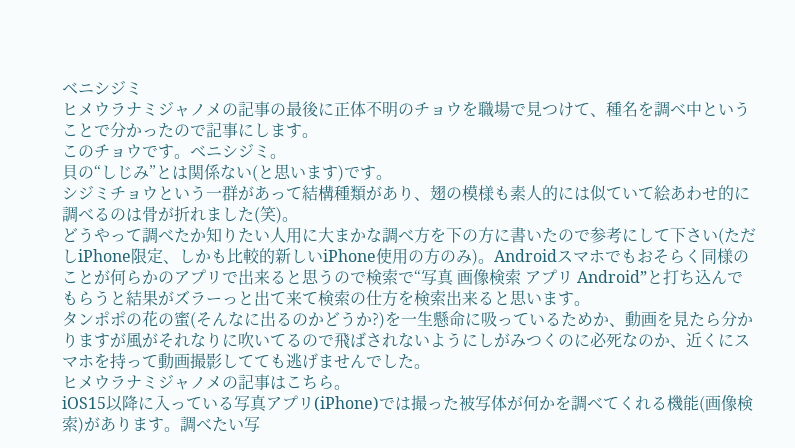ベニシジミ
ヒメウラナミジャノメの記事の最後に正体不明のチョウを職場で見つけて、種名を調べ中ということで分かったので記事にします。
このチョウです。ベニシジミ。
貝の“しじみ”とは関係ない(と思います)です。
シジミチョウという一群があって結構種類があり、翅の模様も素人的には似ていて絵あわせ的に調べるのは骨が折れました(笑)。
どうやって調べたか知りたい人用に大まかな調べ方を下の方に書いたので参考にして下さい(ただしiPhone限定、しかも比較的新しいiPhone使用の方のみ)。Androidスマホでもおそらく同様のことが何らかのアプリで出来ると思うので検索で“写真 画像検索 アプリ Android”と打ち込んでもらうと結果がズラーっと出て来て検索の仕方を検索出来ると思います。
タンポポの花の蜜(そんなに出るのかどうか?)を一生懸命に吸っているためか、動画を見たら分かりますが風がそれなりに吹いてるので飛ばされないようにしがみつくのに必死なのか、近くにスマホを持って動画撮影してても逃げませんでした。
ヒメウラナミジャノメの記事はこちら。
iOS15以降に入っている写真アプリ(iPhone)では撮った被写体が何かを調べてくれる機能(画像検索)があります。調べたい写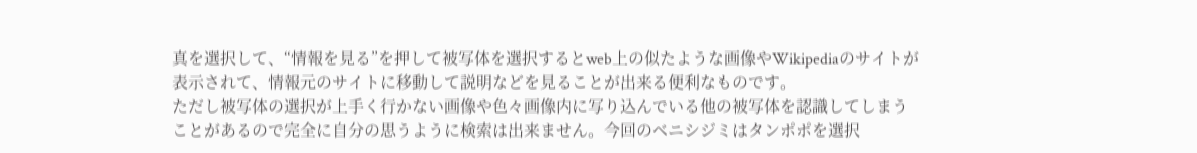真を選択して、“情報を見る”を押して被写体を選択するとweb上の似たような画像やWikipediaのサイトが表示されて、情報元のサイトに移動して説明などを見ることが出来る便利なものです。
ただし被写体の選択が上手く行かない画像や色々画像内に写り込んでいる他の被写体を認識してしまうことがあるので完全に自分の思うように検索は出来ません。今回のベニシジミはタンポポを選択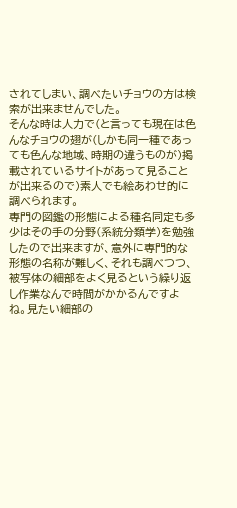されてしまい、調べたいチョウの方は検索が出来ませんでした。
そんな時は人力で(と言っても現在は色んなチョウの翅が(しかも同一種であっても色んな地域、時期の違うものが)掲載されているサイトがあって見ることが出来るので)素人でも絵あわせ的に調べられます。
専門の図鑑の形態による種名同定も多少はその手の分野(系統分類学)を勉強したので出来ますが、意外に専門的な形態の名称が難しく、それも調べつつ、被写体の細部をよく見るという繰り返し作業なんで時間がかかるんですよね。見たい細部の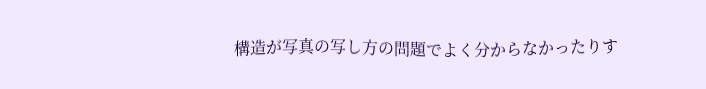構造が写真の写し方の問題でよく分からなかったりす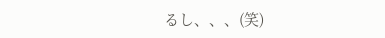るし、、、(笑)